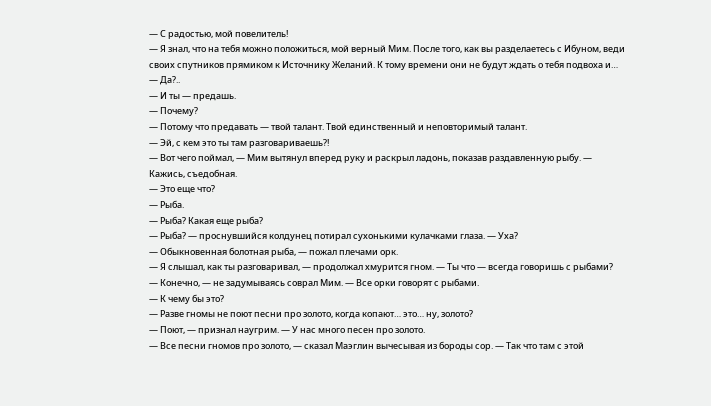— С радостью, мой повелитель!
— Я знал, что на тебя можно положиться, мой верный Мим. После того, как вы разделаетесь с Ибуном, веди своих спутников прямиком к Источнику Желаний. К тому времени они не будут ждать о тебя подвоха и…
— Да?..
— И ты — предашь.
— Почему?
— Потому что предавать — твой талант. Твой единственный и неповторимый талант.
— Эй, с кем это ты там разговариваешь?!
— Вот чего поймал, — Мим вытянул вперед руку и раскрыл ладонь, показав раздавленную рыбу. — Кажись, съедобная.
— Это еще что?
— Рыба.
— Рыба? Какая еще рыба?
— Рыба? — проснувшийся колдунец потирал сухонькими кулачками глаза. — Уха?
— Обыкновенная болотная рыба, — пожал плечами орк.
— Я слышал, как ты разговаривал, — продолжал хмурится гном. — Ты что — всегда говоришь с рыбами?
— Конечно, — не задумываясь соврал Мим. — Все орки говорят с рыбами.
— К чему бы это?
— Разве гномы не поют песни про золото, когда копают… это… ну, золото?
— Поют, — признал наугрим. — У нас много песен про золото.
— Все песни гномов про золото, — сказал Маэглин вычесывая из бороды сор. — Так что там с этой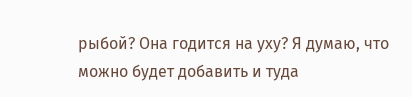рыбой? Она годится на уху? Я думаю, что можно будет добавить и туда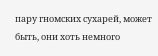пару гномских сухарей, может быть, они хоть немного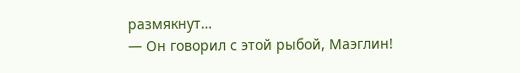размякнут…
— Он говорил с этой рыбой, Маэглин!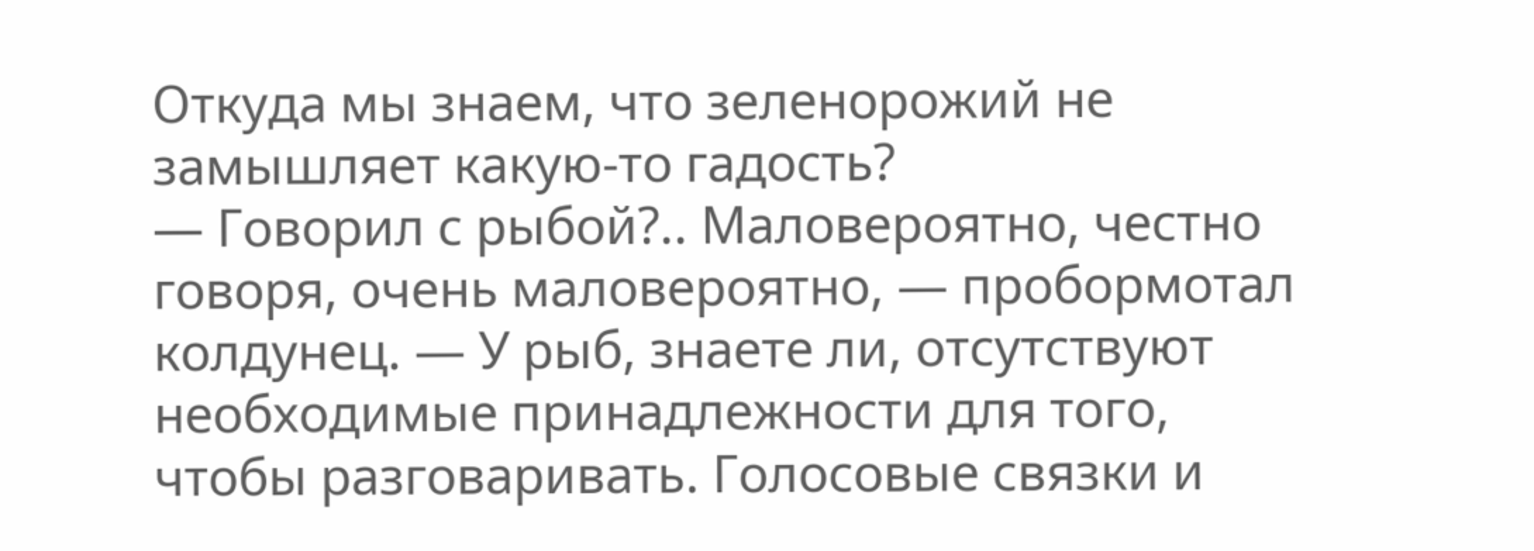Откуда мы знаем, что зеленорожий не замышляет какую-то гадость?
— Говорил с рыбой?.. Маловероятно, честно говоря, очень маловероятно, — пробормотал колдунец. — У рыб, знаете ли, отсутствуют необходимые принадлежности для того, чтобы разговаривать. Голосовые связки и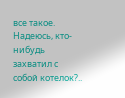все такое. Надеюсь, кто-нибудь захватил с собой котелок?..